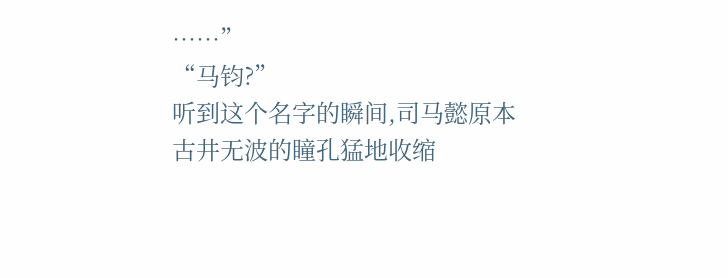……”
“马钧?”
听到这个名字的瞬间,司马懿原本古井无波的瞳孔猛地收缩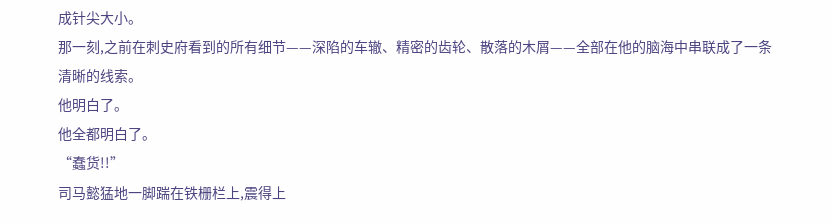成针尖大小。
那一刻,之前在刺史府看到的所有细节——深陷的车辙、精密的齿轮、散落的木屑——全部在他的脑海中串联成了一条清晰的线索。
他明白了。
他全都明白了。
“蠢货!!”
司马懿猛地一脚踹在铁栅栏上,震得上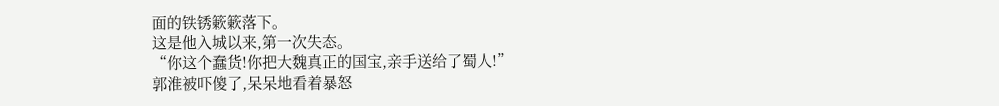面的铁锈簌簌落下。
这是他入城以来,第一次失态。
“你这个蠢货!你把大魏真正的国宝,亲手送给了蜀人!”
郭淮被吓傻了,呆呆地看着暴怒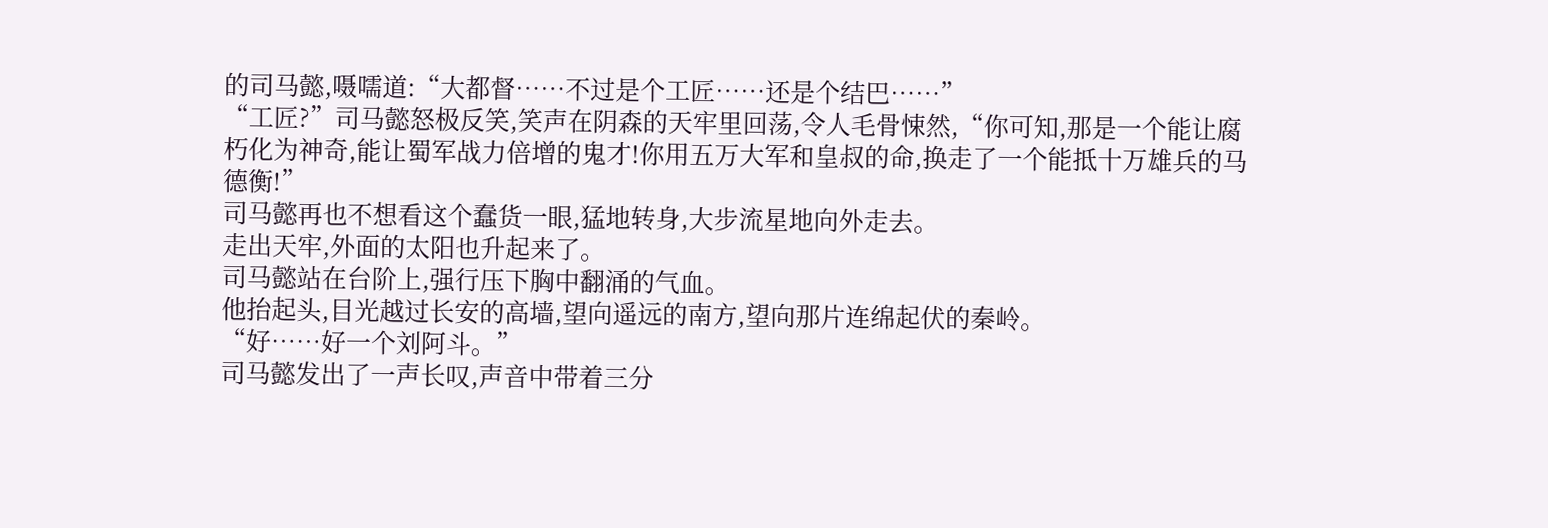的司马懿,嗫嚅道:“大都督……不过是个工匠……还是个结巴……”
“工匠?”司马懿怒极反笑,笑声在阴森的天牢里回荡,令人毛骨悚然,“你可知,那是一个能让腐朽化为神奇,能让蜀军战力倍增的鬼才!你用五万大军和皇叔的命,换走了一个能抵十万雄兵的马德衡!”
司马懿再也不想看这个蠢货一眼,猛地转身,大步流星地向外走去。
走出天牢,外面的太阳也升起来了。
司马懿站在台阶上,强行压下胸中翻涌的气血。
他抬起头,目光越过长安的高墙,望向遥远的南方,望向那片连绵起伏的秦岭。
“好……好一个刘阿斗。”
司马懿发出了一声长叹,声音中带着三分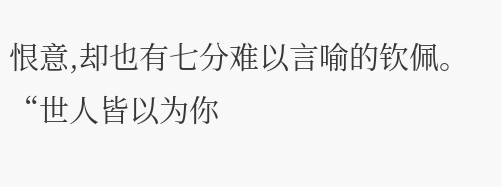恨意,却也有七分难以言喻的钦佩。
“世人皆以为你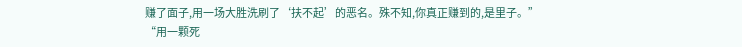赚了面子,用一场大胜洗刷了‘扶不起’的恶名。殊不知,你真正赚到的,是里子。”
“用一颗死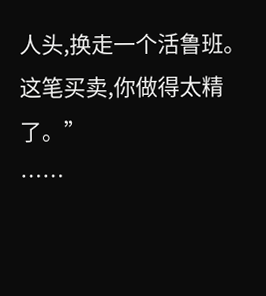人头,换走一个活鲁班。这笔买卖,你做得太精了。”
……